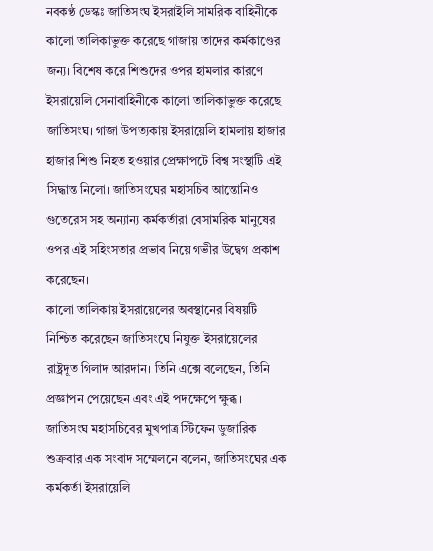নবকণ্ঠ ডেস্কঃ জাতিসংঘ ইসরাইলি সামরিক বাহিনীকে কালো তালিকাভুক্ত করেছে গাজায় তাদের কর্মকাণ্ডের জন্য। বিশেষ করে শিশুদের ওপর হামলার কারণে ইসরায়েলি সেনাবাহিনীকে কালো তালিকাভুক্ত করেছে জাতিসংঘ। গাজা উপত্যকায় ইসরায়েলি হামলায় হাজার হাজার শিশু নিহত হওয়ার প্রেক্ষাপটে বিশ্ব সংস্থাটি এই সিদ্ধান্ত নিলো। জাতিসংঘের মহাসচিব আন্তোনিও গুতেরেস সহ অন্যান্য কর্মকর্তারা বেসামরিক মানুষের ওপর এই সহিংসতার প্রভাব নিয়ে গভীর উদ্বেগ প্রকাশ করেছেন।
কালো তালিকায় ইসরায়েলের অবস্থানের বিষয়টি নিশ্চিত করেছেন জাতিসংঘে নিযুক্ত ইসরায়েলের রাষ্ট্রদূত গিলাদ আরদান। তিনি এক্সে বলেছেন, তিনি প্রজ্ঞাপন পেয়েছেন এবং এই পদক্ষেপে ক্ষুব্ধ।
জাতিসংঘ মহাসচিবের মুখপাত্র স্টিফেন ডুজারিক শুক্রবার এক সংবাদ সম্মেলনে বলেন, জাতিসংঘের এক কর্মকর্তা ইসরায়েলি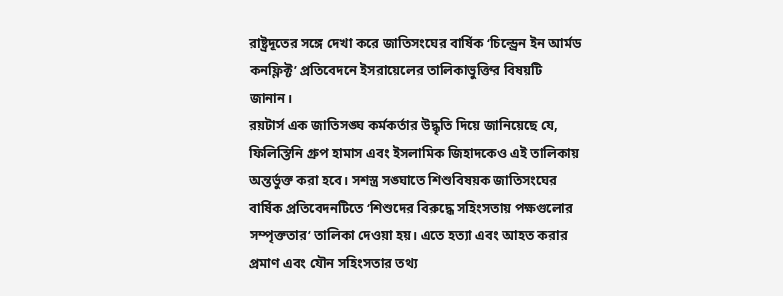রাষ্ট্রদূতের সঙ্গে দেখা করে জাতিসংঘের বার্ষিক ‘চিল্ড্রেন ইন আর্মড কনফ্লিক্ট’ প্রতিবেদনে ইসরায়েলের তালিকাভুক্তির বিষয়টি জানান।
রয়টার্স এক জাতিসঙ্ঘ কর্মকর্তার উদ্ধৃতি দিয়ে জানিয়েছে যে, ফিলিস্তিনি গ্রুপ হামাস এবং ইসলামিক জিহাদকেও এই তালিকায় অন্তর্ভুক্ত করা হবে। সশস্ত্র সঙ্ঘাতে শিশুবিষয়ক জাতিসংঘের বার্ষিক প্রতিবেদনটিতে ‘শিশুদের বিরুদ্ধে সহিংসতায় পক্ষগুলোর সম্পৃক্ততার’ তালিকা দেওয়া হয়। এতে হত্যা এবং আহত করার প্রমাণ এবং যৌন সহিংসতার তথ্য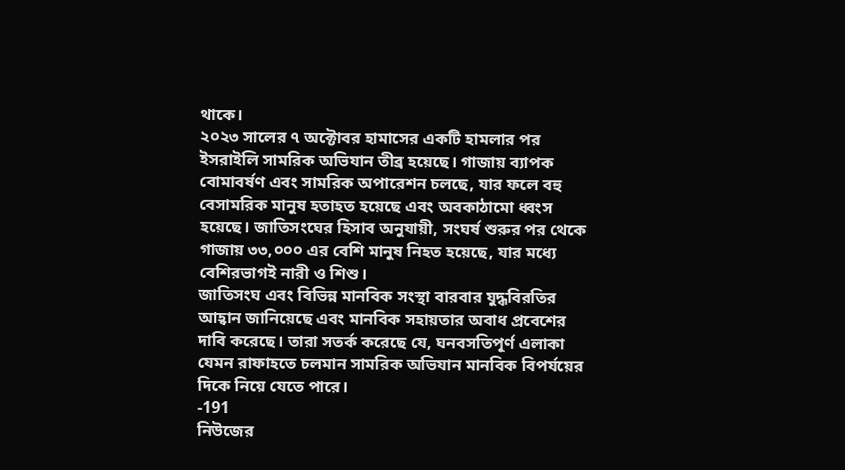থাকে।
২০২৩ সালের ৭ অক্টোবর হামাসের একটি হামলার পর ইসরাইলি সামরিক অভিযান তীব্র হয়েছে। গাজায় ব্যাপক বোমাবর্ষণ এবং সামরিক অপারেশন চলছে, যার ফলে বহু বেসামরিক মানুষ হতাহত হয়েছে এবং অবকাঠামো ধ্বংস হয়েছে। জাতিসংঘের হিসাব অনুযায়ী, সংঘর্ষ শুরুর পর থেকে গাজায় ৩৩,০০০ এর বেশি মানুষ নিহত হয়েছে, যার মধ্যে বেশিরভাগই নারী ও শিশু।
জাতিসংঘ এবং বিভিন্ন মানবিক সংস্থা বারবার যুদ্ধবিরতির আহ্বান জানিয়েছে এবং মানবিক সহায়তার অবাধ প্রবেশের দাবি করেছে। তারা সতর্ক করেছে যে, ঘনবসতিপূর্ণ এলাকা যেমন রাফাহতে চলমান সামরিক অভিযান মানবিক বিপর্যয়ের দিকে নিয়ে যেতে পারে।
-191
নিউজের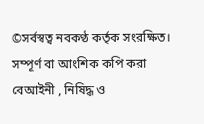©সর্বস্বত্ব নবকণ্ঠ কর্তৃক সংরক্ষিত। সম্পূর্ণ বা আংশিক কপি করা বেআইনী , নিষিদ্ধ ও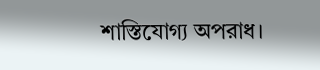শাস্তিযোগ্য অপরাধ।